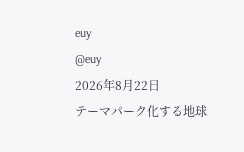euy
@euy
2026年8月22日
テーマパーク化する地球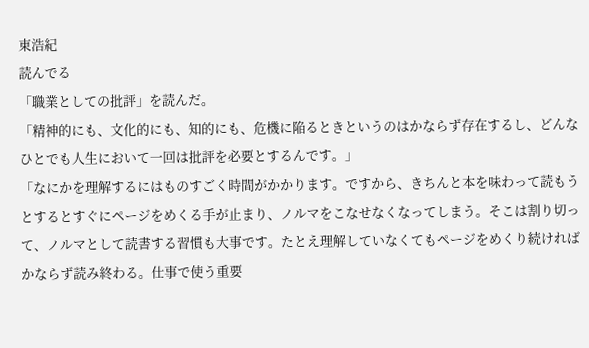東浩紀
読んでる
「職業としての批評」を読んだ。
「精神的にも、文化的にも、知的にも、危機に陥るときというのはかならず存在するし、どんなひとでも人生において一回は批評を必要とするんです。」
「なにかを理解するにはものすごく時間がかかります。ですから、きちんと本を味わって読もうとするとすぐにページをめくる手が止まり、ノルマをこなせなくなってしまう。そこは割り切って、ノルマとして読書する習慣も大事です。たとえ理解していなくてもページをめくり続ければかならず読み終わる。仕事で使う重要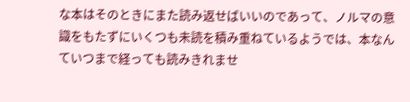な本はそのときにまた読み返せばいいのであって、ノルマの意識をもたずにいくつも未読を積み重ねているようでは、本なんていつまで経っても読みきれませ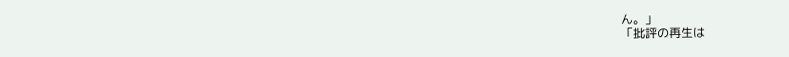ん。」
「批評の再生は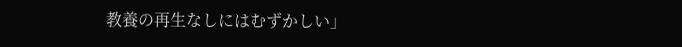教養の再生なしにはむずかしい」